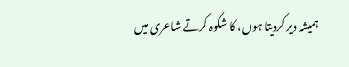ہمیشہ دیر کردیتا ہوں، کا شکوہ کرتے شاعری میں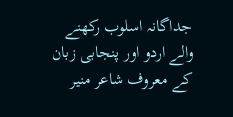جداگانہ اسلوب رکھنے والے اردو اور پنجابی زبان کے معروف شاعر منیر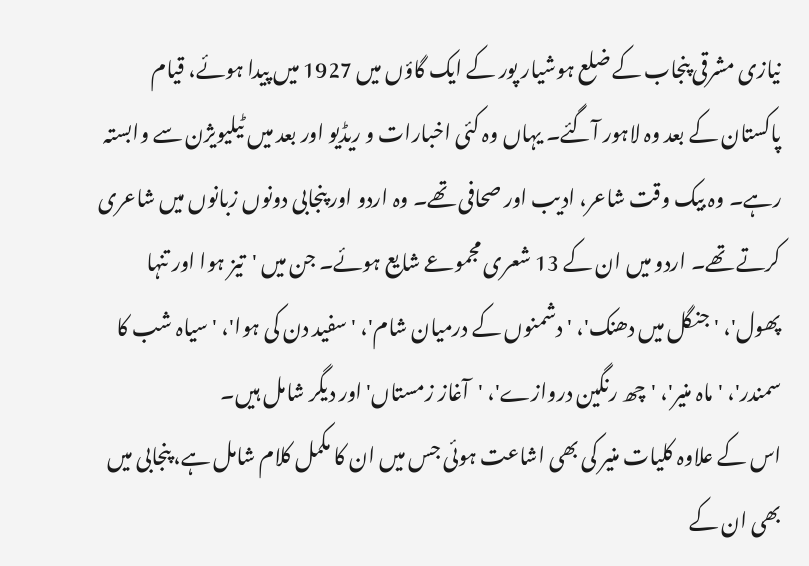نیازی مشرقی پنجاب کے ضلع ہوشیار پور کے ایک گاؤں میں 1927 میں پیدا ہوئے، قیام پاکستان کے بعد وہ لاہور آگئے۔ یہاں وہ کئی اخبارات و ریڈیو اور بعد میں ٹیلیویژن سے وابستہ رہے۔ وہ بیک وقت شاعر، ادیب اور صحافی تھے۔ وہ اردو اور پنجابی دونوں زبانوں میں شاعری کرتے تھے۔ اردو میں ان کے 13 شعری مجموعے شایع ہوئے۔ جن میں 'تیز ہوا اور تنہا پھول'، 'جنگل میں دھنک'، 'دشمنوں کے درمیان شام'، 'سفید دن کی ہوا'، 'سیاہ شب کا سمندر'، 'ماہ منیر'، 'چھ رنگین دروازے'، 'آغاز زمستاں' اور دیگر شامل ہیں۔
اس کے علاوہ کلیات منیر کی بھی اشاعت ہوئی جس میں ان کا مکمل کلام شامل ہے، پنجابی میں بھی ان کے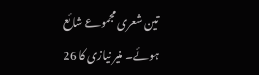تین شعری مجموعے شائع ہوئے۔ منیر نیازی کا 26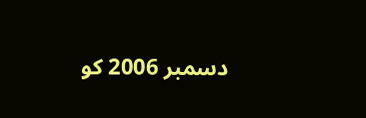دسمبر 2006 کو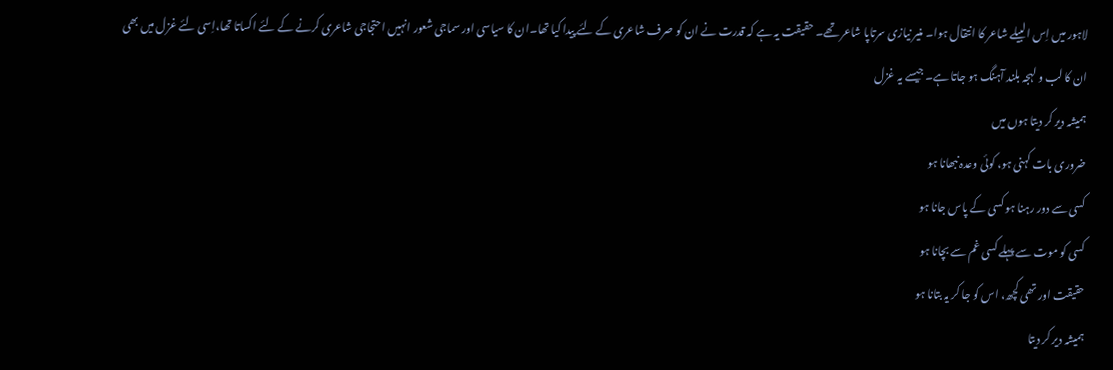لاہور میں اِس البیلے شاعر کا انتقال ہوا۔ منیر نیازی سرتاپا شاعر تھے۔ حقیقت یہ ہے کہ قدرت نے ان کو صرف شاعری کے لئے پیدا کیا تھا۔ان کا سیاسی اور سماجی شعور انہیں احتجاجی شاعری کرنے کے لئے اکساتا تھا،اِسی لئے غزل میں بھی ان کا لب و لہجہ بلند آہنگ ہو جاتا ہے۔ جیسے یہ غزل
ہمیشہ دیر کر دیتا ہوں میں
ضروری بات کہنی ہو، کوئی وعدہ نبھانا ہو
کسی سے دور رہنا ہو کسی کے پاس جانا ہو
کسی کو موت سے پہلے کسی غم سے بچانا ہو
حقیقت اور تھی کچھ، اس کو جا کر یہ بتانا ہو
ہمیشہ دیر کر دیتا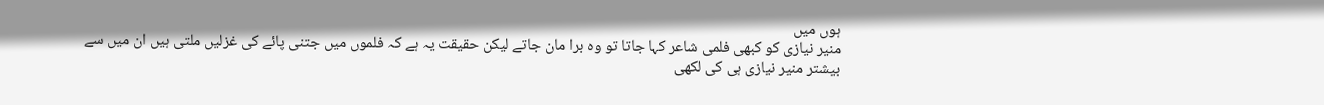ہوں میں
منیر نیازی کو کبھی فلمی شاعر کہا جاتا تو وہ برا مان جاتے لیکن حقیقت یہ ہے کہ فلموں میں جتنی پائے کی غزلیں ملتی ہیں ان میں سے بیشتر منیر نیازی ہی کی لکھی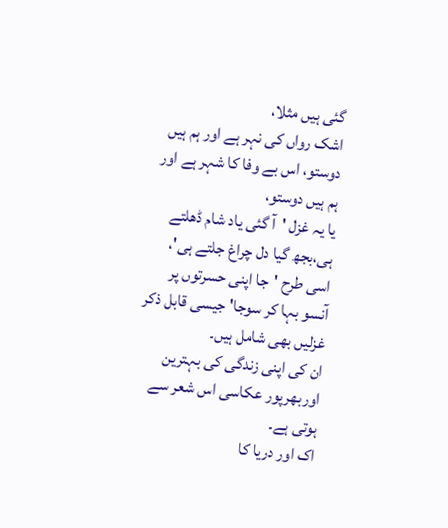گئی ہیں مثلا،
اشک رواں کی نہر ہے اور ہم ہیں دوستو، اس بے وفا کا شہر ہے اور ہم ہیں دوستو،
یا یہ غزل 'آ گئی یاد شام ڈھلتے ہی،بجھ گیا دل چراغ جلتے ہی'، اسی طرح 'جا اپنی حسرتوں پر آنسو بہا کر سوجا' جیسی قابل ذکر غزلیں بھی شامل ہیں۔
ان کی اپنی زندگی کی بہترین اوربھرپور عکاسی اس شعر سے ہوتی ہے۔
اک اور دریا کا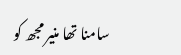سامنا تھا منیر مجھ کو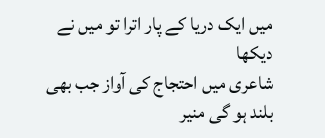میں ایک دریا کے پار اترا تو میں نے دیکھا
شاعری میں احتجاج کی آواز جب بھی بلند ہو گی منیر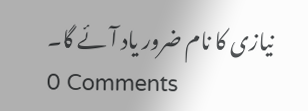نیازی کا نام ضرور یاد آئے گا۔
0 Comments